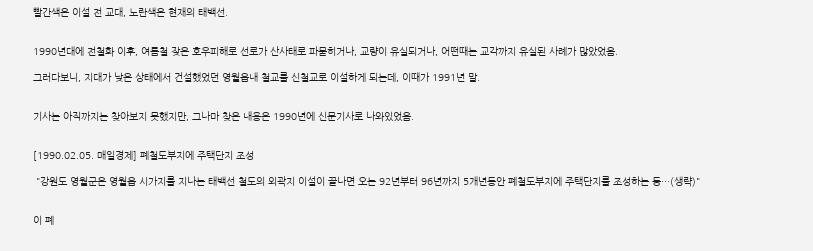빨간색은 이설 전 교대, 노란색은 현재의 태백선.


1990년대에 전철화 이후, 여름철 잦은 호우피해로 선로가 산사태로 파묻히거나, 교량이 유실되거나, 어떤때는 교각까지 유실된 사례가 많았었음.

그러다보니, 지대가 낮은 상태에서 건설했었던 영월읍내 철교를 신철교로 이설하게 되는데, 이때가 1991년 말.


기사는 아직까지는 찾아보지 못했지만, 그나마 찾은 내용은 1990년에 신문기사로 나와있었음.


[1990.02.05. 매일경제] 폐철도부지에 주택단지 조성

 "강원도 영월군은 영월읍 시가지를 지나는 태백선 철도의 외곽지 이설이 끝나면 오는 92년부터 96년까지 5개년동안 폐철도부지에 주택단지를 조성하는 등…(생략)"


이 폐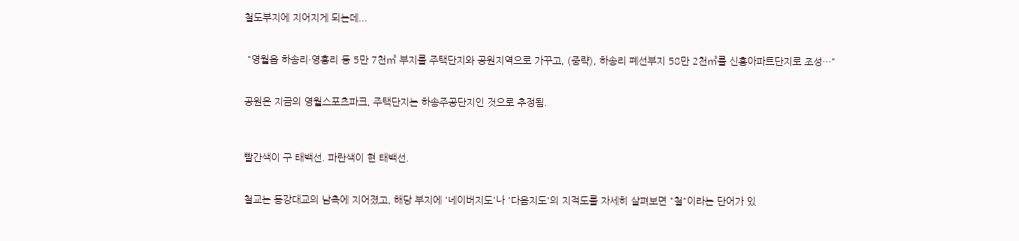철도부지에 지어지게 되는데...


 "영월읍 하송리·영흥리 등 5만 7천㎡ 부지를 주택단지와 공원지역으로 가꾸고, (중략), 하송리 폐선부지 58만 2천㎡를 신흥아파트단지로 조성…"


공원은 지금의 영월스포츠파크, 주택단지는 하송주공단지인 것으로 추정됨.



빨간색이 구 태백선. 파란색이 현 태백선.


철교는 동강대교의 남측에 지어졌고, 해당 부지에 '네이버지도'나 '다음지도'의 지적도를 자세히 살펴보면 "철"이라는 단어가 있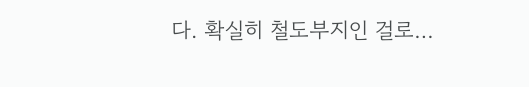다. 확실히 철도부지인 걸로…